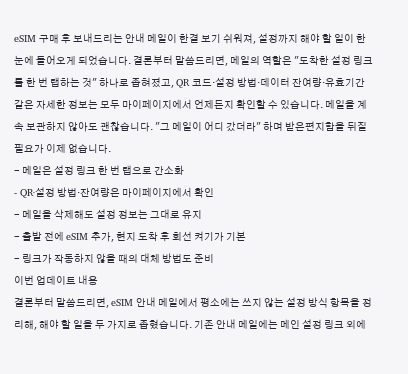eSIM 구매 후 보내드리는 안내 메일이 한결 보기 쉬워져, 설정까지 해야 할 일이 한눈에 들어오게 되었습니다. 결론부터 말씀드리면, 메일의 역할은 "도착한 설정 링크를 한 번 탭하는 것" 하나로 좁혀졌고, QR 코드·설정 방법·데이터 잔여량·유효기간 같은 자세한 정보는 모두 마이페이지에서 언제든지 확인할 수 있습니다. 메일을 계속 보관하지 않아도 괜찮습니다. "그 메일이 어디 갔더라" 하며 받은편지함을 뒤질 필요가 이제 없습니다.
- 메일은 설정 링크 한 번 탭으로 간소화
- QR·설정 방법·잔여량은 마이페이지에서 확인
- 메일을 삭제해도 설정 정보는 그대로 유지
- 출발 전에 eSIM 추가, 현지 도착 후 회선 켜기가 기본
- 링크가 작동하지 않을 때의 대체 방법도 준비
이번 업데이트 내용
결론부터 말씀드리면, eSIM 안내 메일에서 평소에는 쓰지 않는 설정 방식 항목을 정리해, 해야 할 일을 두 가지로 좁혔습니다. 기존 안내 메일에는 메인 설정 링크 외에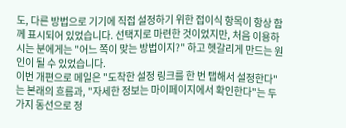도, 다른 방법으로 기기에 직접 설정하기 위한 접이식 항목이 항상 함께 표시되어 있었습니다. 선택지로 마련한 것이었지만, 처음 이용하시는 분에게는 "어느 쪽이 맞는 방법이지?" 하고 헷갈리게 만드는 원인이 될 수 있었습니다.
이번 개편으로 메일은 "도착한 설정 링크를 한 번 탭해서 설정한다"는 본래의 흐름과, "자세한 정보는 마이페이지에서 확인한다"는 두 가지 동선으로 정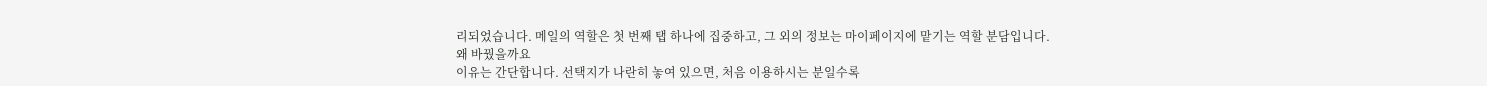리되었습니다. 메일의 역할은 첫 번째 탭 하나에 집중하고, 그 외의 정보는 마이페이지에 맡기는 역할 분담입니다.
왜 바꿨을까요
이유는 간단합니다. 선택지가 나란히 놓여 있으면, 처음 이용하시는 분일수록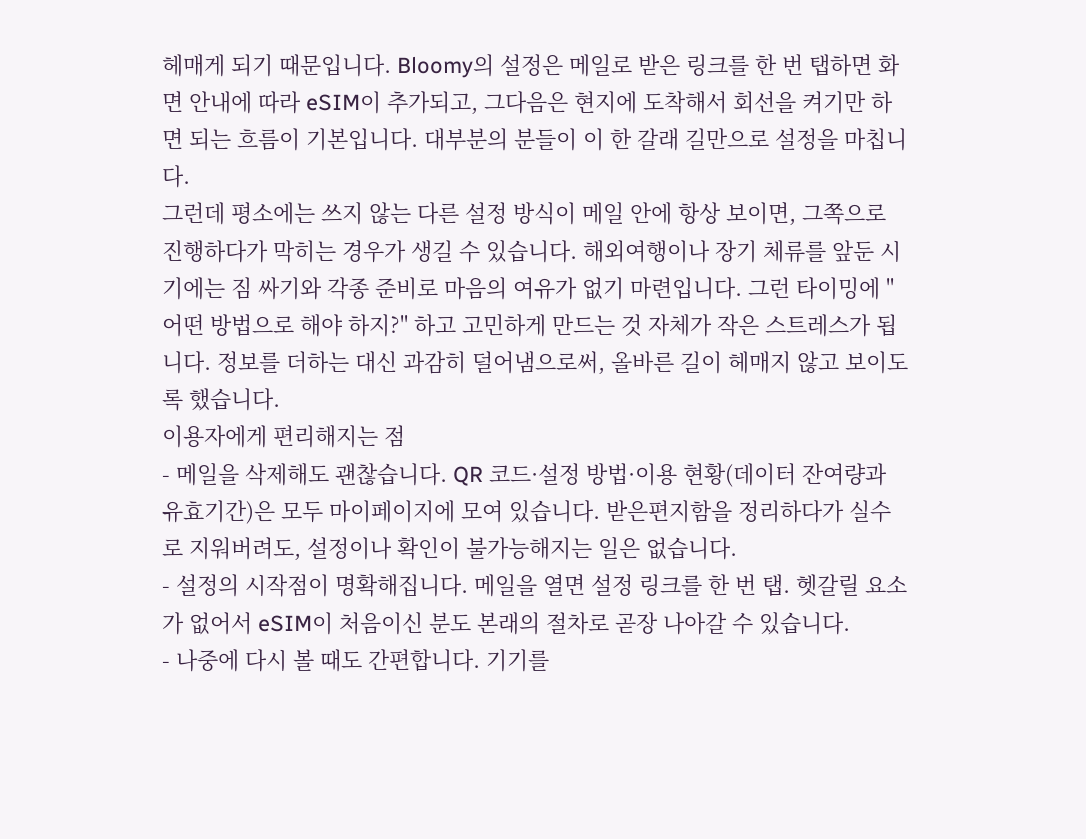헤매게 되기 때문입니다. Bloomy의 설정은 메일로 받은 링크를 한 번 탭하면 화면 안내에 따라 eSIM이 추가되고, 그다음은 현지에 도착해서 회선을 켜기만 하면 되는 흐름이 기본입니다. 대부분의 분들이 이 한 갈래 길만으로 설정을 마칩니다.
그런데 평소에는 쓰지 않는 다른 설정 방식이 메일 안에 항상 보이면, 그쪽으로 진행하다가 막히는 경우가 생길 수 있습니다. 해외여행이나 장기 체류를 앞둔 시기에는 짐 싸기와 각종 준비로 마음의 여유가 없기 마련입니다. 그런 타이밍에 "어떤 방법으로 해야 하지?" 하고 고민하게 만드는 것 자체가 작은 스트레스가 됩니다. 정보를 더하는 대신 과감히 덜어냄으로써, 올바른 길이 헤매지 않고 보이도록 했습니다.
이용자에게 편리해지는 점
- 메일을 삭제해도 괜찮습니다. QR 코드·설정 방법·이용 현황(데이터 잔여량과 유효기간)은 모두 마이페이지에 모여 있습니다. 받은편지함을 정리하다가 실수로 지워버려도, 설정이나 확인이 불가능해지는 일은 없습니다.
- 설정의 시작점이 명확해집니다. 메일을 열면 설정 링크를 한 번 탭. 헷갈릴 요소가 없어서 eSIM이 처음이신 분도 본래의 절차로 곧장 나아갈 수 있습니다.
- 나중에 다시 볼 때도 간편합니다. 기기를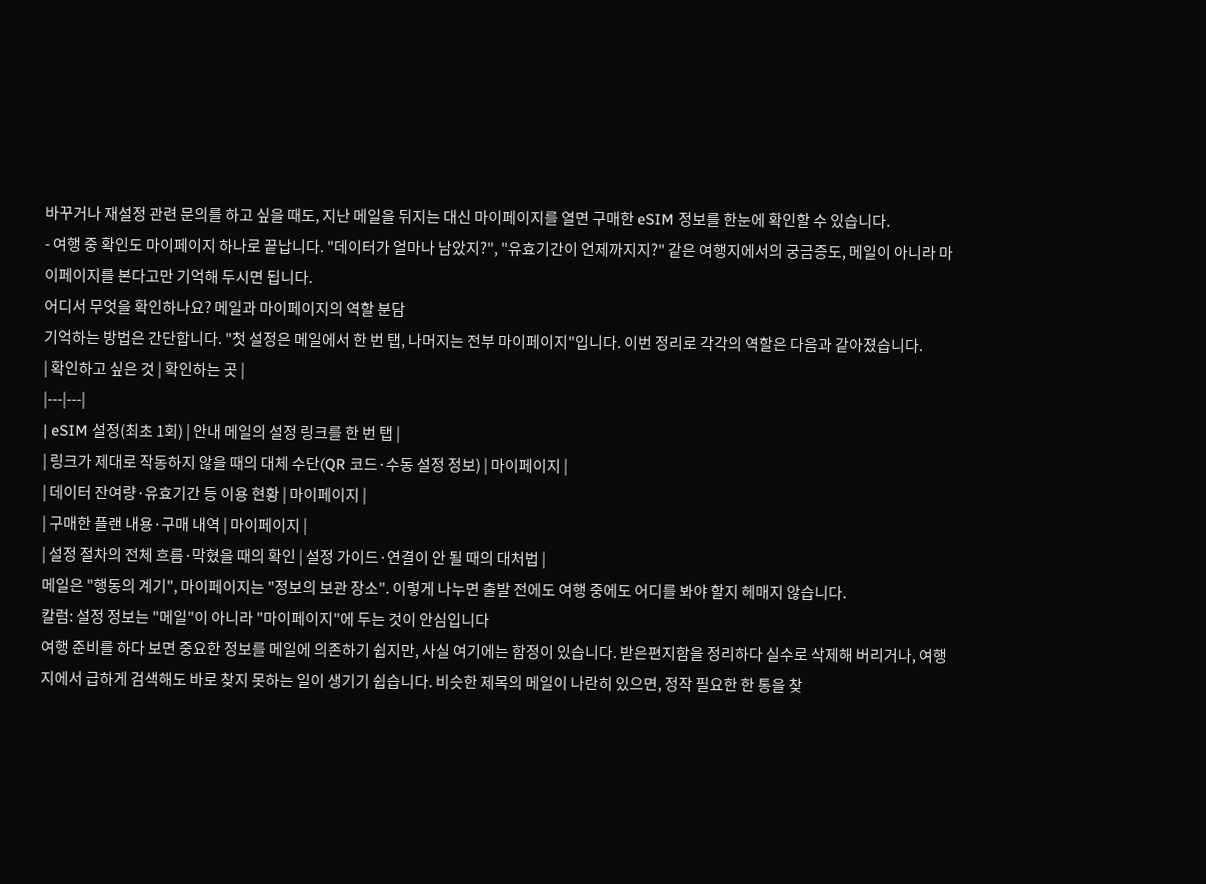바꾸거나 재설정 관련 문의를 하고 싶을 때도, 지난 메일을 뒤지는 대신 마이페이지를 열면 구매한 eSIM 정보를 한눈에 확인할 수 있습니다.
- 여행 중 확인도 마이페이지 하나로 끝납니다. "데이터가 얼마나 남았지?", "유효기간이 언제까지지?" 같은 여행지에서의 궁금증도, 메일이 아니라 마이페이지를 본다고만 기억해 두시면 됩니다.
어디서 무엇을 확인하나요? 메일과 마이페이지의 역할 분담
기억하는 방법은 간단합니다. "첫 설정은 메일에서 한 번 탭, 나머지는 전부 마이페이지"입니다. 이번 정리로 각각의 역할은 다음과 같아졌습니다.
| 확인하고 싶은 것 | 확인하는 곳 |
|---|---|
| eSIM 설정(최초 1회) | 안내 메일의 설정 링크를 한 번 탭 |
| 링크가 제대로 작동하지 않을 때의 대체 수단(QR 코드·수동 설정 정보) | 마이페이지 |
| 데이터 잔여량·유효기간 등 이용 현황 | 마이페이지 |
| 구매한 플랜 내용·구매 내역 | 마이페이지 |
| 설정 절차의 전체 흐름·막혔을 때의 확인 | 설정 가이드·연결이 안 될 때의 대처법 |
메일은 "행동의 계기", 마이페이지는 "정보의 보관 장소". 이렇게 나누면 출발 전에도 여행 중에도 어디를 봐야 할지 헤매지 않습니다.
칼럼: 설정 정보는 "메일"이 아니라 "마이페이지"에 두는 것이 안심입니다
여행 준비를 하다 보면 중요한 정보를 메일에 의존하기 쉽지만, 사실 여기에는 함정이 있습니다. 받은편지함을 정리하다 실수로 삭제해 버리거나, 여행지에서 급하게 검색해도 바로 찾지 못하는 일이 생기기 쉽습니다. 비슷한 제목의 메일이 나란히 있으면, 정작 필요한 한 통을 찾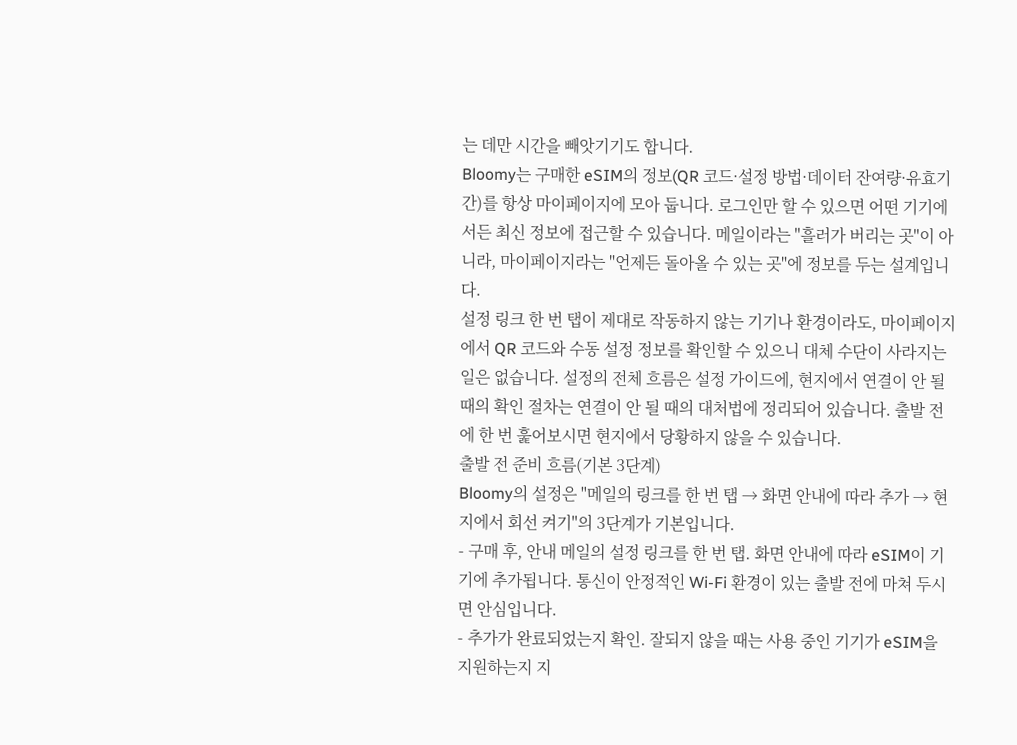는 데만 시간을 빼앗기기도 합니다.
Bloomy는 구매한 eSIM의 정보(QR 코드·설정 방법·데이터 잔여량·유효기간)를 항상 마이페이지에 모아 둡니다. 로그인만 할 수 있으면 어떤 기기에서든 최신 정보에 접근할 수 있습니다. 메일이라는 "흘러가 버리는 곳"이 아니라, 마이페이지라는 "언제든 돌아올 수 있는 곳"에 정보를 두는 설계입니다.
설정 링크 한 번 탭이 제대로 작동하지 않는 기기나 환경이라도, 마이페이지에서 QR 코드와 수동 설정 정보를 확인할 수 있으니 대체 수단이 사라지는 일은 없습니다. 설정의 전체 흐름은 설정 가이드에, 현지에서 연결이 안 될 때의 확인 절차는 연결이 안 될 때의 대처법에 정리되어 있습니다. 출발 전에 한 번 훑어보시면 현지에서 당황하지 않을 수 있습니다.
출발 전 준비 흐름(기본 3단계)
Bloomy의 설정은 "메일의 링크를 한 번 탭 → 화면 안내에 따라 추가 → 현지에서 회선 켜기"의 3단계가 기본입니다.
- 구매 후, 안내 메일의 설정 링크를 한 번 탭. 화면 안내에 따라 eSIM이 기기에 추가됩니다. 통신이 안정적인 Wi-Fi 환경이 있는 출발 전에 마쳐 두시면 안심입니다.
- 추가가 완료되었는지 확인. 잘되지 않을 때는 사용 중인 기기가 eSIM을 지원하는지 지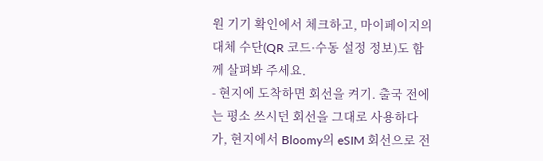원 기기 확인에서 체크하고, 마이페이지의 대체 수단(QR 코드·수동 설정 정보)도 함께 살펴봐 주세요.
- 현지에 도착하면 회선을 켜기. 출국 전에는 평소 쓰시던 회선을 그대로 사용하다가, 현지에서 Bloomy의 eSIM 회선으로 전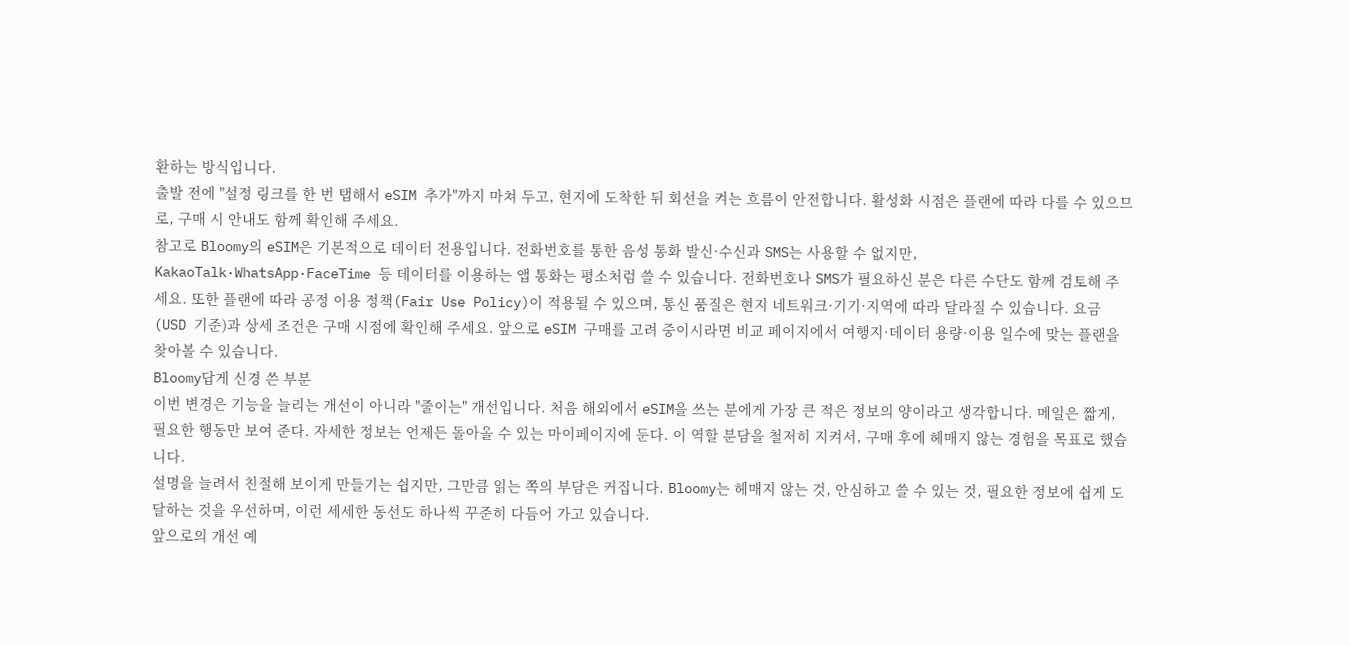환하는 방식입니다.
출발 전에 "설정 링크를 한 번 탭해서 eSIM 추가"까지 마쳐 두고, 현지에 도착한 뒤 회선을 켜는 흐름이 안전합니다. 활성화 시점은 플랜에 따라 다를 수 있으므로, 구매 시 안내도 함께 확인해 주세요.
참고로 Bloomy의 eSIM은 기본적으로 데이터 전용입니다. 전화번호를 통한 음성 통화 발신·수신과 SMS는 사용할 수 없지만, KakaoTalk·WhatsApp·FaceTime 등 데이터를 이용하는 앱 통화는 평소처럼 쓸 수 있습니다. 전화번호나 SMS가 필요하신 분은 다른 수단도 함께 검토해 주세요. 또한 플랜에 따라 공정 이용 정책(Fair Use Policy)이 적용될 수 있으며, 통신 품질은 현지 네트워크·기기·지역에 따라 달라질 수 있습니다. 요금(USD 기준)과 상세 조건은 구매 시점에 확인해 주세요. 앞으로 eSIM 구매를 고려 중이시라면 비교 페이지에서 여행지·데이터 용량·이용 일수에 맞는 플랜을 찾아볼 수 있습니다.
Bloomy답게 신경 쓴 부분
이번 변경은 기능을 늘리는 개선이 아니라 "줄이는" 개선입니다. 처음 해외에서 eSIM을 쓰는 분에게 가장 큰 적은 정보의 양이라고 생각합니다. 메일은 짧게, 필요한 행동만 보여 준다. 자세한 정보는 언제든 돌아올 수 있는 마이페이지에 둔다. 이 역할 분담을 철저히 지켜서, 구매 후에 헤매지 않는 경험을 목표로 했습니다.
설명을 늘려서 친절해 보이게 만들기는 쉽지만, 그만큼 읽는 쪽의 부담은 커집니다. Bloomy는 헤매지 않는 것, 안심하고 쓸 수 있는 것, 필요한 정보에 쉽게 도달하는 것을 우선하며, 이런 세세한 동선도 하나씩 꾸준히 다듬어 가고 있습니다.
앞으로의 개선 예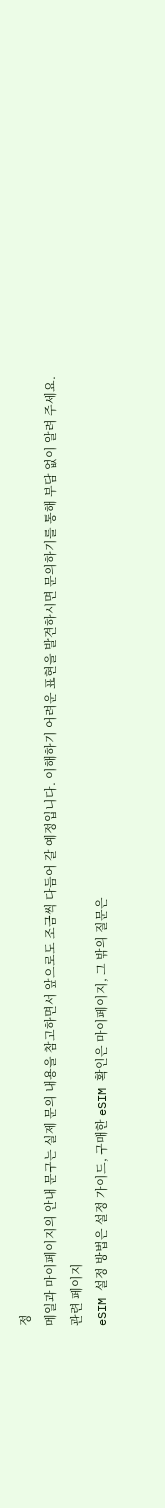정
메일과 마이페이지의 안내 문구는 실제 문의 내용을 참고하면서 앞으로도 조금씩 다듬어 갈 예정입니다. 이해하기 어려운 표현을 발견하시면 문의하기를 통해 부담 없이 알려 주세요.
관련 페이지
eSIM 설정 방법은 설정 가이드, 구매한 eSIM 확인은 마이페이지, 그 밖의 질문은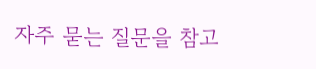자주 묻는 질문을 참고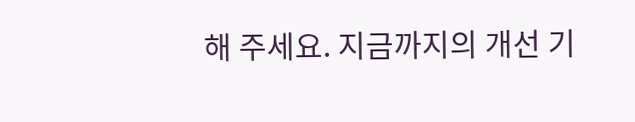해 주세요. 지금까지의 개선 기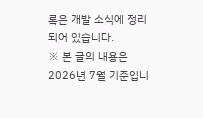록은 개발 소식에 정리되어 있습니다.
※ 본 글의 내용은 2026년 7월 기준입니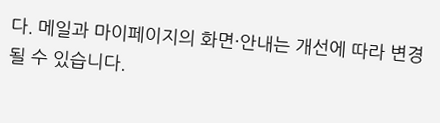다. 메일과 마이페이지의 화면·안내는 개선에 따라 변경될 수 있습니다.